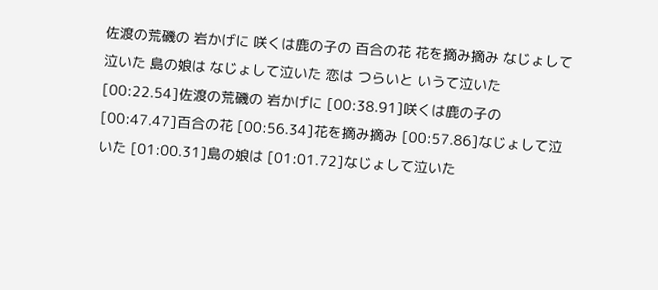佐渡の荒磯の 岩かげに 咲くは鹿の子の 百合の花 花を摘み摘み なじょして泣いた 島の娘は なじょして泣いた 恋は つらいと いうて泣いた
[00:22.54]佐渡の荒磯の 岩かげに [00:38.91]咲くは鹿の子の [00:47.47]百合の花 [00:56.34]花を摘み摘み [00:57.86]なじょして泣いた [01:00.31]島の娘は [01:01.72]なじょして泣いた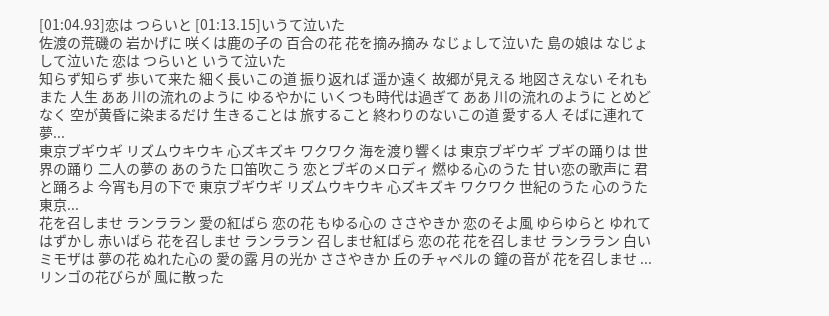[01:04.93]恋は つらいと [01:13.15]いうて泣いた
佐渡の荒磯の 岩かげに 咲くは鹿の子の 百合の花 花を摘み摘み なじょして泣いた 島の娘は なじょして泣いた 恋は つらいと いうて泣いた
知らず知らず 歩いて来た 細く長いこの道 振り返れば 遥か遠く 故郷が見える 地図さえない それもまた 人生 ああ 川の流れのように ゆるやかに いくつも時代は過ぎて ああ 川の流れのように とめどなく 空が黄昏に染まるだけ 生きることは 旅すること 終わりのないこの道 愛する人 そばに連れて 夢...
東京ブギウギ リズムウキウキ 心ズキズキ ワクワク 海を渡り響くは 東京ブギウギ ブギの踊りは 世界の踊り 二人の夢の あのうた 口笛吹こう 恋とブギのメロディ 燃ゆる心のうた 甘い恋の歌声に 君と踊ろよ 今宵も月の下で 東京ブギウギ リズムウキウキ 心ズキズキ ワクワク 世紀のうた 心のうた 東京...
花を召しませ ランララン 愛の紅ばら 恋の花 もゆる心の ささやきか 恋のそよ風 ゆらゆらと ゆれてはずかし 赤いばら 花を召しませ ランララン 召しませ紅ばら 恋の花 花を召しませ ランララン 白いミモザは 夢の花 ぬれた心の 愛の露 月の光か ささやきか 丘のチャペルの 鐘の音が 花を召しませ ...
リンゴの花びらが 風に散った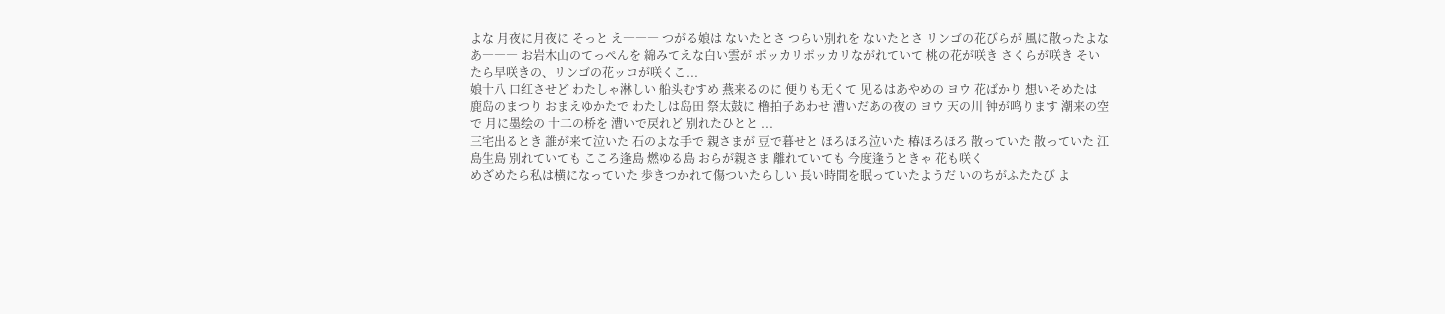よな 月夜に月夜に そっと え――― つがる娘は ないたとさ つらい別れを ないたとさ リンゴの花びらが 風に散ったよな あ――― お岩木山のてっぺんを 綿みてえな白い雲が ポッカリポッカリながれていて 桃の花が咲き さくらが咲き そいたら早咲きの、リンゴの花ッコが咲くこ...
娘十八 口红させど わたしゃ淋しい 船头むすめ 燕来るのに 便りも无くて 见るはあやめの ヨウ 花ばかり 想いそめたは 鹿岛のまつり おまえゆかたで わたしは岛田 祭太鼓に 橹拍子あわせ 漕いだあの夜の ヨウ 天の川 钟が鸣ります 潮来の空で 月に墨绘の 十二の桥を 漕いで戻れど 别れたひとと ...
三宅出るとき 誰が来て泣いた 石のよな手で 親さまが 豆で暮せと ほろほろ泣いた 椿ほろほろ 散っていた 散っていた 江島生島 別れていても こころ逢島 燃ゆる島 おらが親さま 離れていても 今度逢うときゃ 花も咲く
めざめたら私は横になっていた 歩きつかれて傷ついたらしい 長い時間を眠っていたようだ いのちがふたたび よ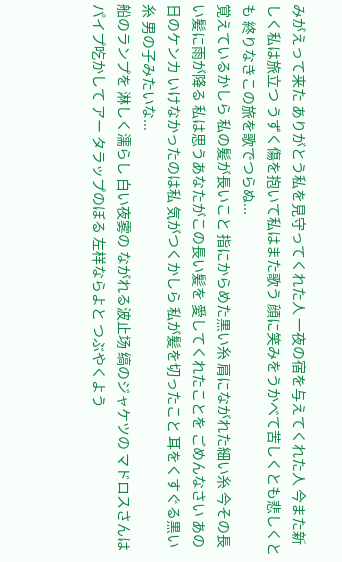みがえって来た ありがとう私を見守ってくれた人 一夜の宿を与えてくれた人 今また新しく私は旅立つ うずく傷を抱いて私はまた歌う 顔に笑みをうかべて苦しくとも悲しくとも 終りなきこの旅を歌でつらぬ...
覚えているかしら 私の髪が長いこと 指にからめた黒い糸 肩にながれた細い糸 今その長い髪に雨が降る 私は思うあなたがこの長い髪を 愛してくれたことを ごめんなさい あの日のケンカ いけなかったのは私 気がつくかしら 私が髪を切ったこと 耳をくすぐる黒い糸 男の子みたいな...
船のランプを 淋しく濡らし 白い夜雾の ながれる波止场 缟のジャケツの マドロスさんは パイプ吃かして アー タラップのぼる 左样ならよと つぶやくよう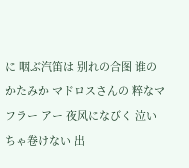に 咽ぶ汽笛は 别れの合图 谁のかたみか マドロスさんの 粹なマフラー アー 夜风になびく 泣いちゃ卷けない 出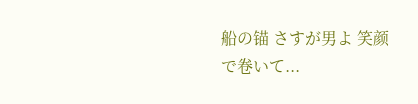船の锚 さすが男よ 笑颜で卷いて...